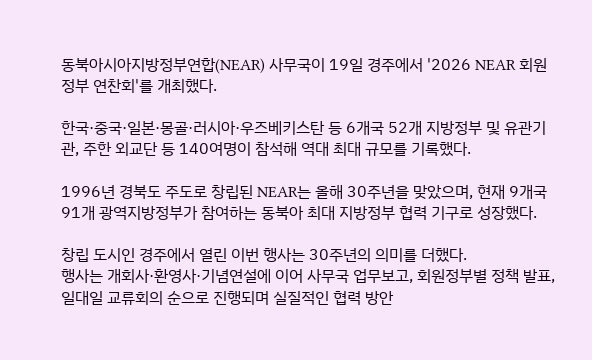동북아시아지방정부연합(NEAR) 사무국이 19일 경주에서 '2026 NEAR 회원정부 연찬회'를 개최했다.

한국·중국·일본·몽골·러시아·우즈베키스탄 등 6개국 52개 지방정부 및 유관기관, 주한 외교단 등 140여명이 참석해 역대 최대 규모를 기록했다.

1996년 경북도 주도로 창립된 NEAR는 올해 30주년을 맞았으며, 현재 9개국 91개 광역지방정부가 참여하는 동북아 최대 지방정부 협력 기구로 성장했다.

창립 도시인 경주에서 열린 이번 행사는 30주년의 의미를 더했다.
행사는 개회사·환영사·기념연설에 이어 사무국 업무보고, 회원정부별 정책 발표, 일대일 교류회의 순으로 진행되며 실질적인 협력 방안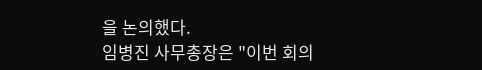을 논의했다.
임병진 사무총장은 "이번 회의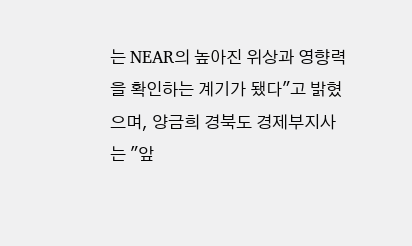는 NEAR의 높아진 위상과 영향력을 확인하는 계기가 됐다"고 밝혔으며, 양금희 경북도 경제부지사는 "앞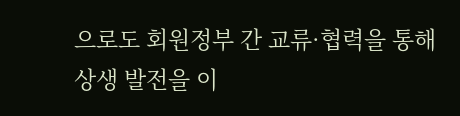으로도 회원정부 간 교류·협력을 통해 상생 발전을 이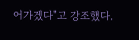어가겠다"고 강조했다.